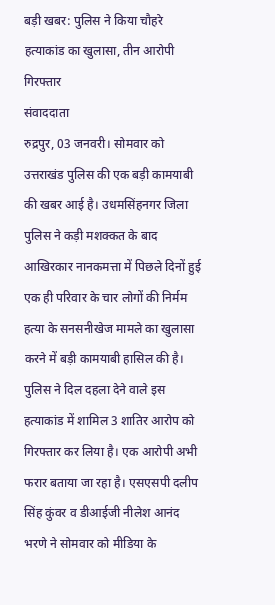बड़ी खबर: पुलिस ने किया चौहरे हत्याकांड का खुलासा, तीन आरोपी गिरफ्तार
संवाददाता
रुद्रपुर, 03 जनवरी। सोमवार को उत्तराखंड पुलिस की एक बड़ी कामयाबी की खबर आई है। उधमसिंहनगर जिला पुलिस ने कड़ी मशक्कत के बाद आखिरकार नानकमत्ता में पिछले दिनों हुई एक ही परिवार के चार लोगों की निर्मम हत्या के सनसनीखेज मामले का खुलासा करने में बड़ी कामयाबी हासिल की है। पुलिस ने दिल दहला देने वाले इस हत्याकांड में शामिल 3 शातिर आरोप को गिरफ्तार कर लिया है। एक आरोपी अभी फरार बताया जा रहा है। एसएसपी दलीप सिंह कुंवर व डीआईजी नीलेश आनंद भरणे ने सोमवार को मीडिया के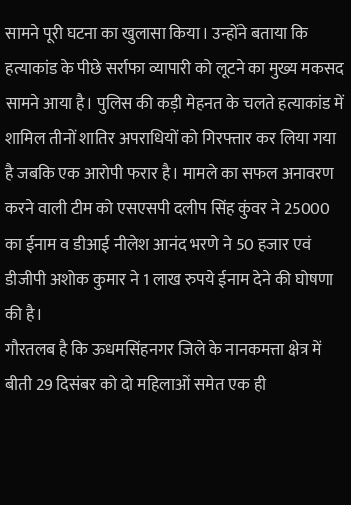सामने पूरी घटना का खुलासा किया। उन्होंने बताया कि हत्याकांड के पीछे सर्राफा व्यापारी को लूटने का मुख्य मकसद सामने आया है। पुलिस की कड़ी मेहनत के चलते हत्याकांड में शामिल तीनों शातिर अपराधियों को गिरफ्तार कर लिया गया है जबकि एक आरोपी फरार है। मामले का सफल अनावरण करने वाली टीम को एसएसपी दलीप सिंह कुंवर ने 25000 का ईनाम व डीआई नीलेश आनंद भरणे ने 50 हजार एवं डीजीपी अशोक कुमार ने 1 लाख रुपये ईनाम देने की घोषणा की है।
गौरतलब है कि ऊधमसिंहनगर जिले के नानकमत्ता क्षेत्र में बीती 29 दिसंबर को दो महिलाओं समेत एक ही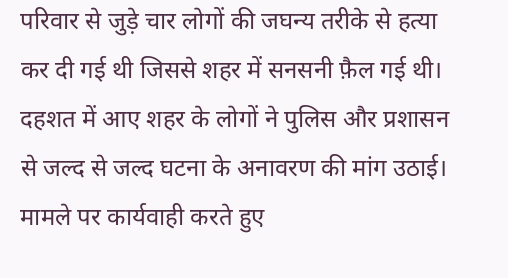परिवार से जुड़े चार लोगों की जघन्य तरीके से हत्या कर दी गई थी जिससे शहर में सनसनी फ़ैल गई थी। दहशत में आए शहर के लोगों ने पुलिस और प्रशासन से जल्द से जल्द घटना के अनावरण की मांग उठाई। मामले पर कार्यवाही करते हुए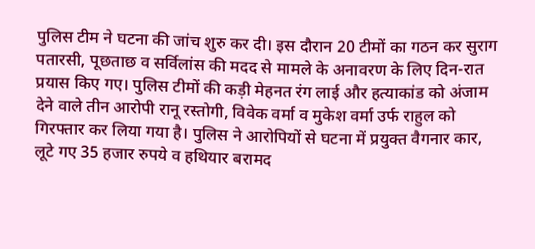पुलिस टीम ने घटना की जांच शुरु कर दी। इस दौरान 20 टीमों का गठन कर सुराग पतारसी, पूछताछ व सर्विलांस की मदद से मामले के अनावरण के लिए दिन-रात प्रयास किए गए। पुलिस टीमों की कड़ी मेहनत रंग लाई और हत्याकांड को अंजाम देने वाले तीन आरोपी रानू रस्तोगी, विवेक वर्मा व मुकेश वर्मा उर्फ राहुल को गिरफ्तार कर लिया गया है। पुलिस ने आरोपियों से घटना में प्रयुक्त वैगनार कार, लूटे गए 35 हजार रुपये व हथियार बरामद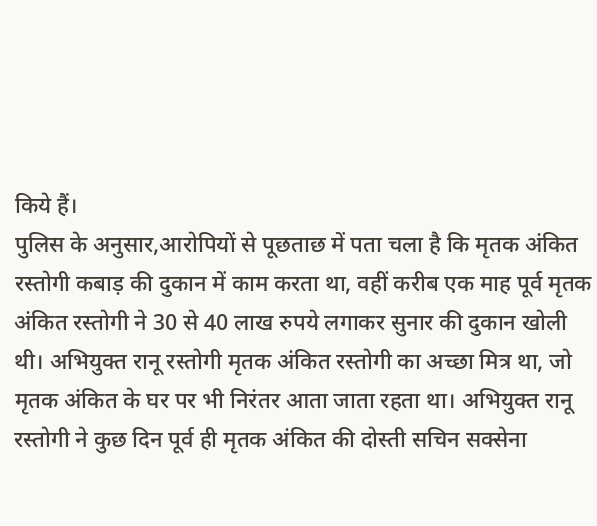किये हैं।
पुलिस के अनुसार,आरोपियों से पूछताछ में पता चला है कि मृतक अंकित रस्तोगी कबाड़ की दुकान में काम करता था, वहीं करीब एक माह पूर्व मृतक अंकित रस्तोगी ने 30 से 40 लाख रुपये लगाकर सुनार की दुकान खोली थी। अभियुक्त रानू रस्तोगी मृतक अंकित रस्तोगी का अच्छा मित्र था, जो मृतक अंकित के घर पर भी निरंतर आता जाता रहता था। अभियुक्त रानू रस्तोगी ने कुछ दिन पूर्व ही मृतक अंकित की दोस्ती सचिन सक्सेना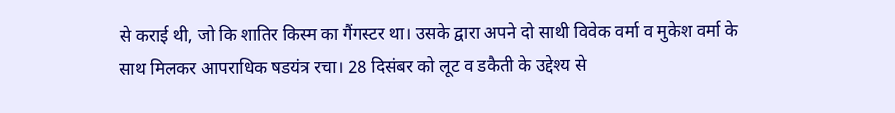से कराई थी, जो कि शातिर किस्म का गैंगस्टर था। उसके द्वारा अपने दो साथी विवेक वर्मा व मुकेश वर्मा के साथ मिलकर आपराधिक षडयंत्र रचा। 28 दिसंबर को लूट व डकैती के उद्देश्य से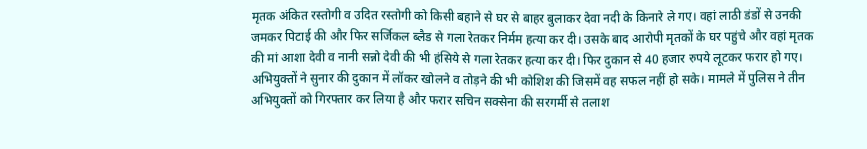मृतक अंकित रस्तोगी व उदित रस्तोगी को किसी बहाने से घर से बाहर बुलाकर देवा नदी के किनारे ले गए। वहां लाठी डंडों से उनकी जमकर पिटाई की और फिर सर्जिकल ब्लैड से गला रेतकर निर्मम हत्या कर दी। उसके बाद आरोपी मृतकों के घर पहुंचे और वहां मृतक की मां आशा देवी व नानी सन्नो देवी की भी हंसिये से गला रेतकर हत्या कर दी। फिर दुकान से 40 हजार रुपये लूटकर फरार हो गए। अभियुक्तों ने सुनार की दुकान में लॉकर खोलने व तोड़ने की भी कोशिश की जिसमें वह सफल नहीं हो सके। मामले में पुलिस ने तीन अभियुक्तों को गिरफ्तार कर लिया है और फरार सचिन सक्सेना की सरगर्मी से तलाश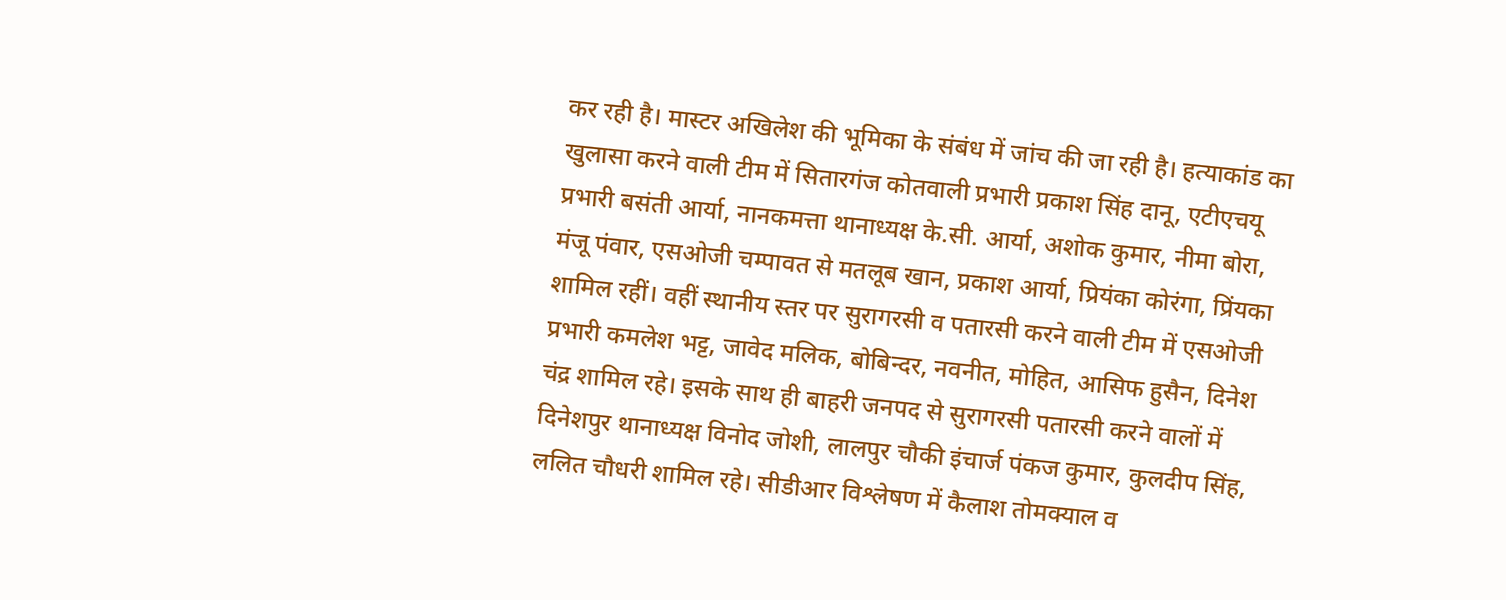कर रही है। मास्टर अखिलेश की भूमिका के संबंध में जांच की जा रही है। हत्याकांड का खुलासा करने वाली टीम में सितारगंज कोतवाली प्रभारी प्रकाश सिंह दानू, एटीएचयू प्रभारी बसंती आर्या, नानकमत्ता थानाध्यक्ष के.सी. आर्या, अशोक कुमार, नीमा बोरा, मंजू पंवार, एसओजी चम्पावत से मतलूब खान, प्रकाश आर्या, प्रियंका कोरंगा, प्रिंयका शामिल रहीं। वहीं स्थानीय स्तर पर सुरागरसी व पतारसी करने वाली टीम में एसओजी प्रभारी कमलेश भट्ट, जावेद मलिक, बोबिन्दर, नवनीत, मोहित, आसिफ हुसैन, दिनेश चंद्र शामिल रहे। इसके साथ ही बाहरी जनपद से सुरागरसी पतारसी करने वालों में दिनेशपुर थानाध्यक्ष विनोद जोशी, लालपुर चौकी इंचार्ज पंकज कुमार, कुलदीप सिंह, ललित चौधरी शामिल रहे। सीडीआर विश्लेषण में कैलाश तोमक्याल व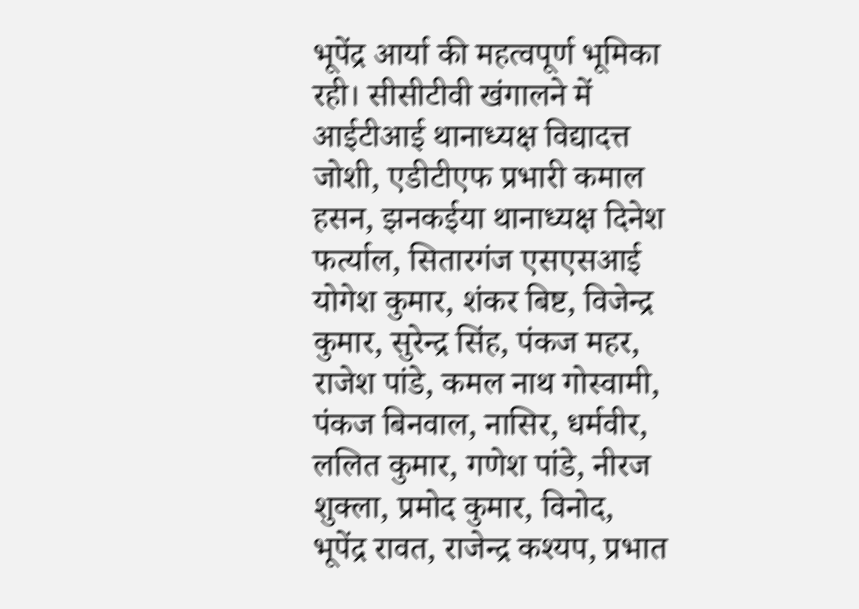भूपेंद्र आर्या की महत्वपूर्ण भूमिका रही। सीसीटीवी खंगालने में आईटीआई थानाध्यक्ष विद्यादत्त जोशी, एडीटीएफ प्रभारी कमाल हसन, झनकईया थानाध्यक्ष दिनेश फर्त्याल, सितारगंज एसएसआई योगेश कुमार, शंकर बिष्ट, विजेन्द्र कुमार, सुरेन्द्र सिंह, पंकज महर, राजेश पांडे, कमल नाथ गोस्वामी, पंकज बिनवाल, नासिर, धर्मवीर, ललित कुमार, गणेश पांडे, नीरज शुक्ला, प्रमोद कुमार, विनोद, भूपेंद्र रावत, राजेन्द्र कश्यप, प्रभात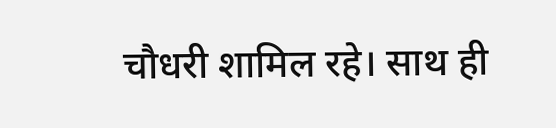चौधरी शामिल रहे। साथ ही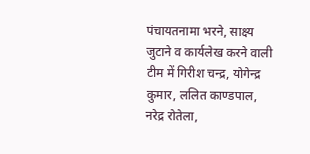पंचायतनामा भरने, साक्ष्य जुटाने व कार्यलेख करने वाली टीम में गिरीश चन्द्र, योगेन्द्र कुमार, ललित काण्डपाल, नरेद्र रोतेला,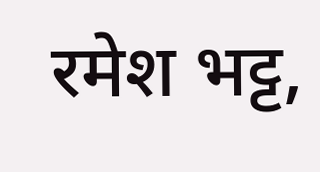रमेश भट्ट,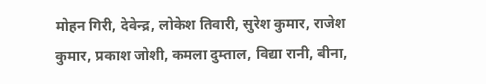मोहन गिरी, देवेन्द्र, लोकेश तिवारी, सुरेश कुमार, राजेश कुमार, प्रकाश जोशी, कमला दुम्ताल, विद्या रानी, बीना,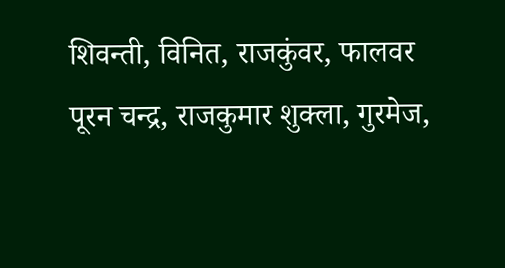शिवन्ती, विनित, राजकुंवर, फालवर पूरन चन्द्र, राजकुमार शुक्ला, गुरमेज,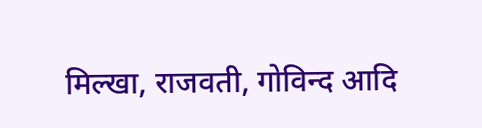मिल्खा, राजवती, गोविन्द आदि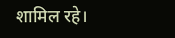शामिल रहे।